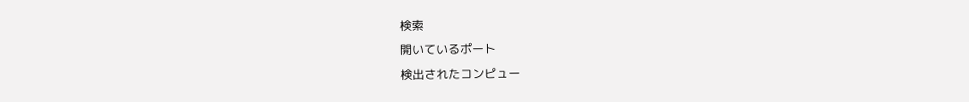検索
開いているポート
検出されたコンピュー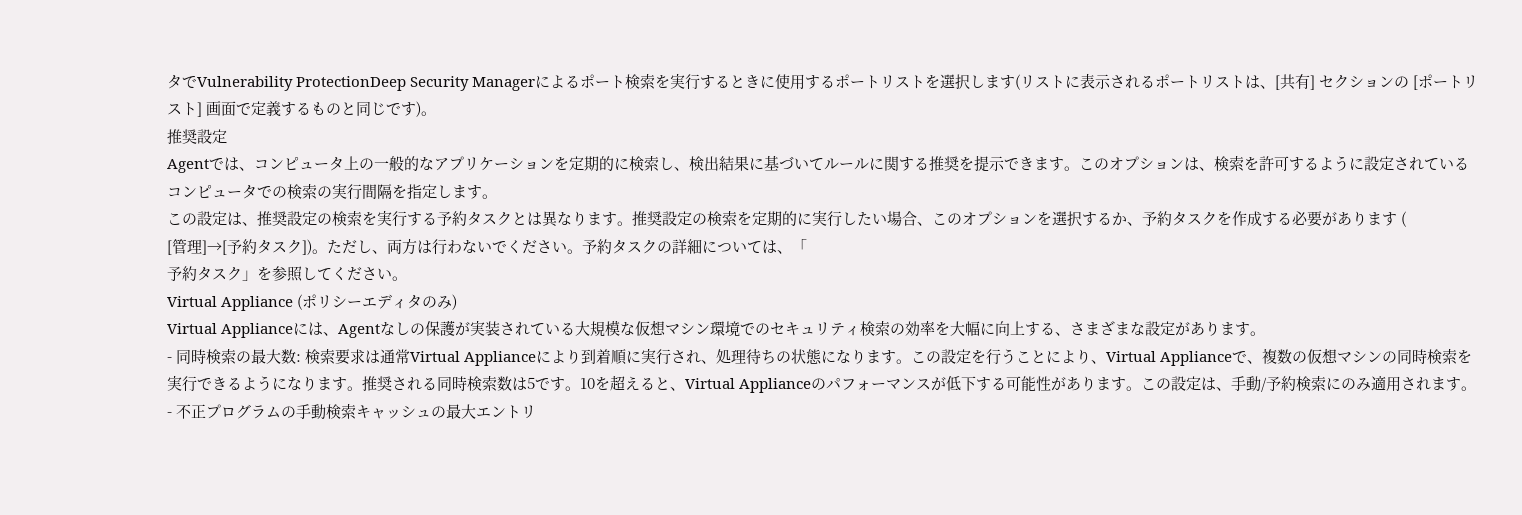タでVulnerability ProtectionDeep Security Managerによるポート検索を実行するときに使用するポートリストを選択します(リストに表示されるポートリストは、[共有] セクションの [ポートリスト] 画面で定義するものと同じです)。
推奨設定
Agentでは、コンピュータ上の一般的なアプリケーションを定期的に検索し、検出結果に基づいてルールに関する推奨を提示できます。このオプションは、検索を許可するように設定されているコンピュータでの検索の実行間隔を指定します。
この設定は、推奨設定の検索を実行する予約タスクとは異なります。推奨設定の検索を定期的に実行したい場合、このオプションを選択するか、予約タスクを作成する必要があります (
[管理]→[予約タスク])。ただし、両方は行わないでください。予約タスクの詳細については、「
予約タスク」を参照してください。
Virtual Appliance (ポリシーエディタのみ)
Virtual Applianceには、Agentなしの保護が実装されている大規模な仮想マシン環境でのセキュリティ検索の効率を大幅に向上する、さまざまな設定があります。
- 同時検索の最大数: 検索要求は通常Virtual Applianceにより到着順に実行され、処理待ちの状態になります。この設定を行うことにより、Virtual Applianceで、複数の仮想マシンの同時検索を実行できるようになります。推奨される同時検索数は5です。10を超えると、Virtual Applianceのパフォーマンスが低下する可能性があります。この設定は、手動/予約検索にのみ適用されます。
- 不正プログラムの手動検索キャッシュの最大エントリ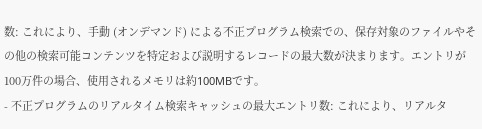数: これにより、手動 (オンデマンド) による不正プログラム検索での、保存対象のファイルやその他の検索可能コンテンツを特定および説明するレコードの最大数が決まります。エントリが100万件の場合、使用されるメモリは約100MBです。
- 不正プログラムのリアルタイム検索キャッシュの最大エントリ数: これにより、リアルタ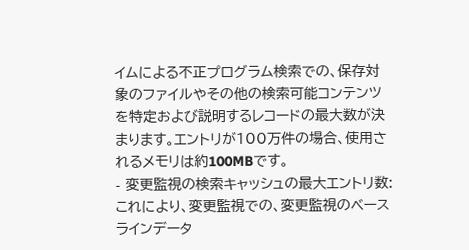イムによる不正プログラム検索での、保存対象のファイルやその他の検索可能コンテンツを特定および説明するレコードの最大数が決まります。エントリが100万件の場合、使用されるメモリは約100MBです。
- 変更監視の検索キャッシュの最大エントリ数: これにより、変更監視での、変更監視のベースラインデータ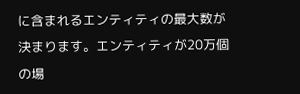に含まれるエンティティの最大数が決まります。エンティティが20万個の場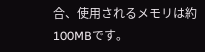合、使用されるメモリは約100MBです。